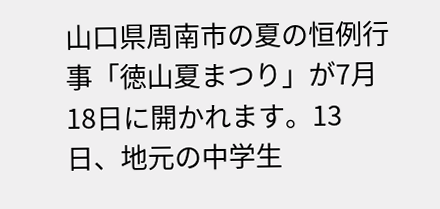山口県周南市の夏の恒例行事「徳山夏まつり」が7月18日に開かれます。13日、地元の中学生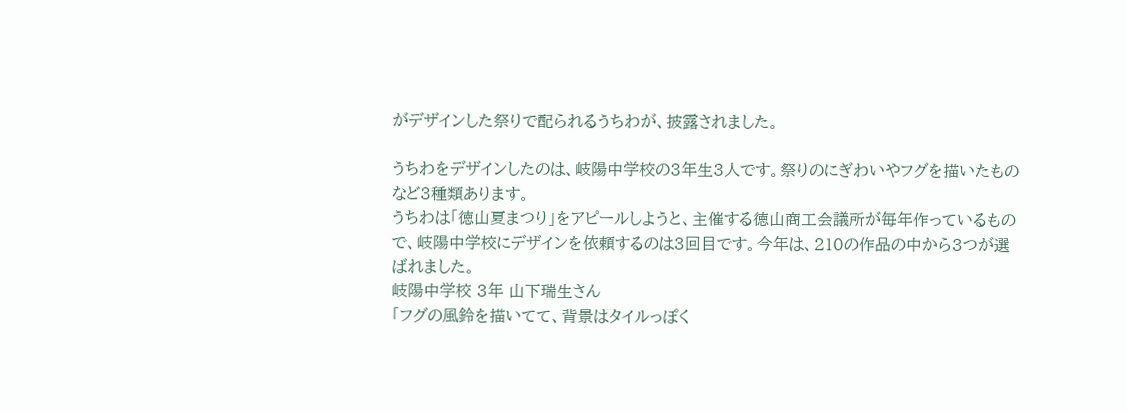がデザインした祭りで配られるうちわが、披露されました。

うちわをデザインしたのは、岐陽中学校の3年生3人です。祭りのにぎわいやフグを描いたものなど3種類あります。
うちわは「徳山夏まつり」をアピールしようと、主催する徳山商工会議所が毎年作っているもので、岐陽中学校にデザインを依頼するのは3回目です。今年は、210の作品の中から3つが選ばれました。
岐陽中学校 3年 山下瑞生さん
「フグの風鈴を描いてて、背景はタイルっぽく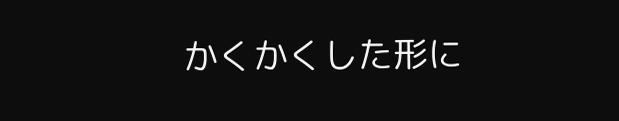かくかくした形に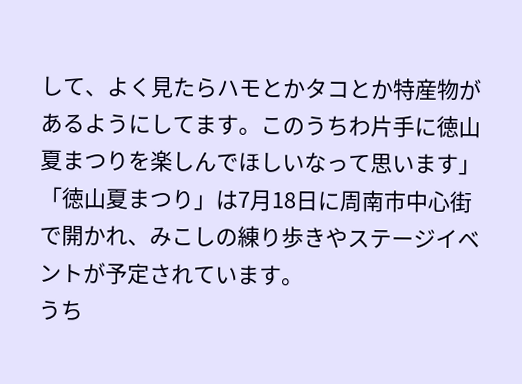して、よく見たらハモとかタコとか特産物があるようにしてます。このうちわ片手に徳山夏まつりを楽しんでほしいなって思います」
「徳山夏まつり」は7月18日に周南市中心街で開かれ、みこしの練り歩きやステージイベントが予定されています。
うち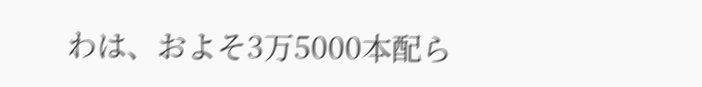わは、およそ3万5000本配ら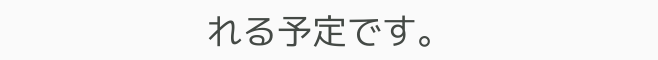れる予定です。